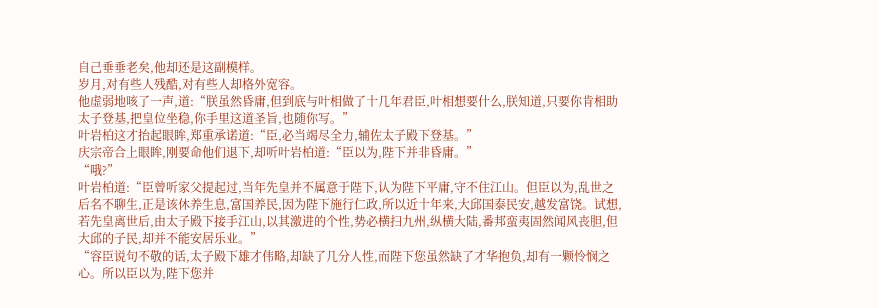自己垂垂老矣,他却还是这副模样。
岁月,对有些人残酷,对有些人却格外宽容。
他虚弱地咳了一声,道:“朕虽然昏庸,但到底与叶相做了十几年君臣,叶相想要什么,朕知道,只要你肯相助太子登基,把皇位坐稳,你手里这道圣旨,也随你写。”
叶岩柏这才抬起眼眸,郑重承诺道:“臣,必当竭尽全力,辅佐太子殿下登基。”
庆宗帝合上眼眸,刚要命他们退下,却听叶岩柏道:“臣以为,陛下并非昏庸。”
“哦?”
叶岩柏道:“臣曾听家父提起过,当年先皇并不属意于陛下,认为陛下平庸,守不住江山。但臣以为,乱世之后名不聊生,正是该休养生息,富国养民,因为陛下施行仁政,所以近十年来,大邱国泰民安,越发富饶。试想,若先皇离世后,由太子殿下接手江山,以其激进的个性,势必横扫九州,纵横大陆,番邦蛮夷固然闻风丧胆,但大邱的子民,却并不能安居乐业。”
“容臣说句不敬的话,太子殿下雄才伟略,却缺了几分人性,而陛下您虽然缺了才华抱负,却有一颗怜悯之心。所以臣以为,陛下您并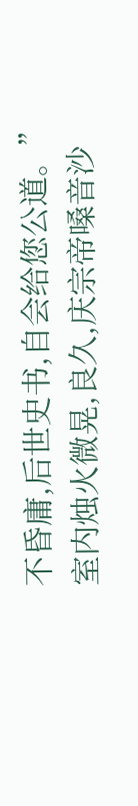不昏庸,后世史书,自会给您公道。”
室内烛火微晃,良久,庆宗帝嗓音沙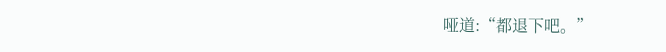哑道:“都退下吧。”